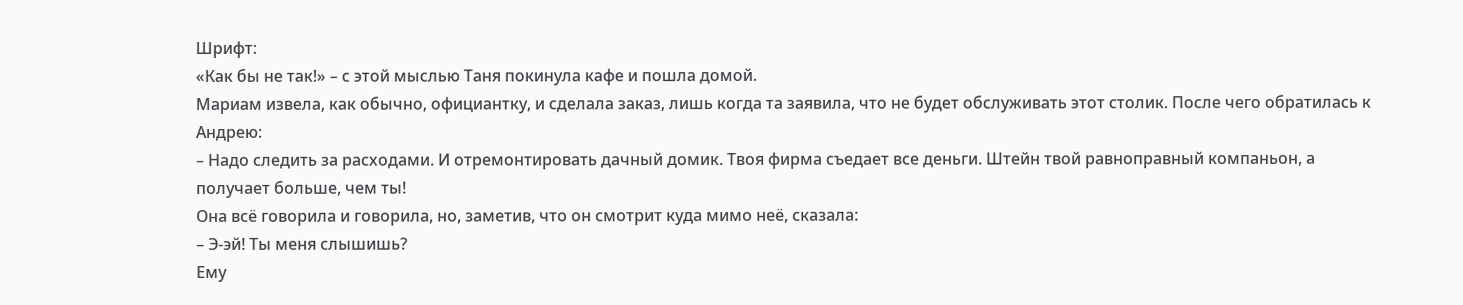Шрифт:
«Как бы не так!» – с этой мыслью Таня покинула кафе и пошла домой.
Мариам извела, как обычно, официантку, и сделала заказ, лишь когда та заявила, что не будет обслуживать этот столик. После чего обратилась к Андрею:
– Надо следить за расходами. И отремонтировать дачный домик. Твоя фирма съедает все деньги. Штейн твой равноправный компаньон, а получает больше, чем ты!
Она всё говорила и говорила, но, заметив, что он смотрит куда мимо неё, сказала:
– Э-эй! Ты меня слышишь?
Ему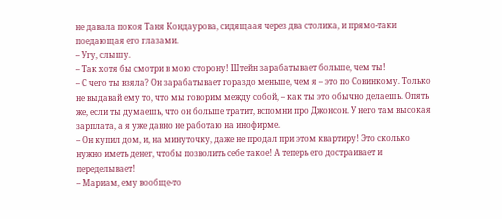не давала покоя Таня Кондаурова, сидящаая через два столика, и прямо-таки поедающая его глазами.
– Угу, слышу.
– Так хотя бы смотри в мою сторону! Штейн зарабатывает больше, чем ты!
– С чего ты взяла? Он зарабатывает гораздо меньше, чем я – это по Совинкому. Только не выдавай ему то, что мы говорим между собой, – как ты это обычно делаешь. Опять же, если ты думаешь, что он больше тратит, вспомни про Джонсон. У него там высокая зарплата, а я уже давно не работаю на инофирме.
– Он купил дом, и, на минуточку, даже не продал при этом квартиру! Это сколько нужно иметь денег, чтобы позволить себе такое! А теперь его достраивает и переделывает!
– Мариам, ему вообще-то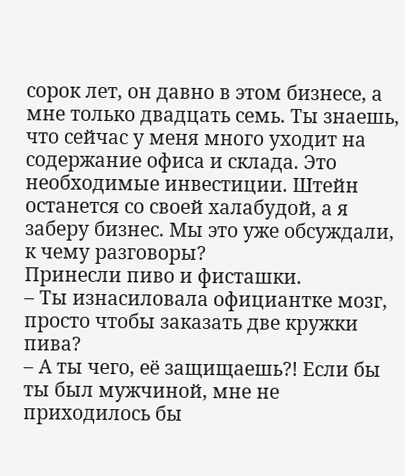сорок лет, он давно в этом бизнесе, а мне только двадцать семь. Ты знаешь, что сейчас у меня много уходит на содержание офиса и склада. Это необходимые инвестиции. Штейн останется со своей халабудой, а я заберу бизнес. Мы это уже обсуждали, к чему разговоры?
Принесли пиво и фисташки.
– Ты изнасиловала официантке мозг, просто чтобы заказать две кружки пива?
– А ты чего, её защищаешь?! Если бы ты был мужчиной, мне не приходилось бы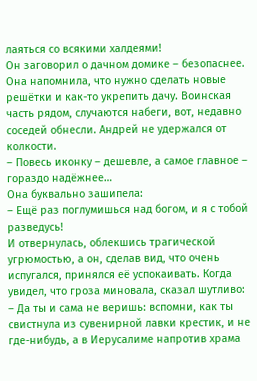лаяться со всякими халдеями!
Он заговорил о дачном домике – безопаснее. Она напомнила, что нужно сделать новые решётки и как-то укрепить дачу. Воинская часть рядом, случаются набеги, вот, недавно соседей обнесли. Андрей не удержался от колкости.
– Повесь иконку – дешевле, а самое главное – гораздо надёжнее…
Она буквально зашипела:
– Ещё раз поглумишься над богом, и я с тобой разведусь!
И отвернулась, облекшись трагической угрюмостью, а он, сделав вид, что очень испугался, принялся её успокаивать. Когда увидел, что гроза миновала, сказал шутливо:
– Да ты и сама не веришь: вспомни, как ты свистнула из сувенирной лавки крестик, и не где-нибудь, а в Иерусалиме напротив храма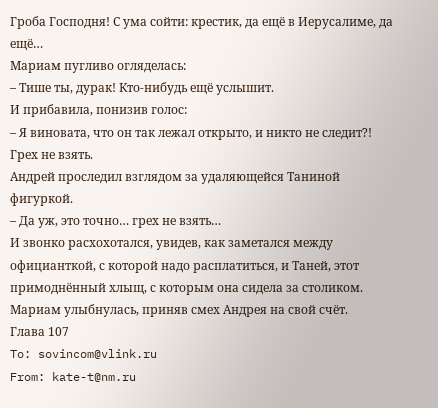Гроба Господня! С ума сойти: крестик, да ещё в Иерусалиме, да ещё…
Мариам пугливо огляделась:
– Тише ты, дурак! Кто-нибудь ещё услышит.
И прибавила, понизив голос:
– Я виновата, что он так лежал открыто, и никто не следит?! Грех не взять.
Андрей проследил взглядом за удаляющейся Таниной фигуркой.
– Да уж, это точно… грех не взять…
И звонко расхохотался, увидев, как заметался между официанткой, с которой надо расплатиться, и Таней, этот примоднённый хлыщ, с которым она сидела за столиком.
Мариам улыбнулась, приняв смех Андрея на свой счёт.
Глава 107
To: sovincom@vlink.ru
From: kate-t@nm.ru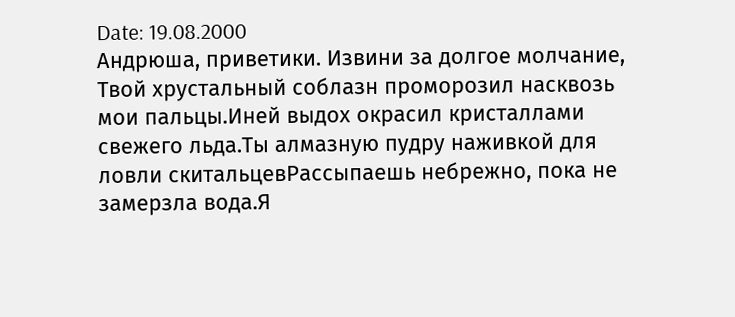Date: 19.08.2000
Андрюша, приветики. Извини за долгое молчание,
Твой хрустальный соблазн проморозил насквозь мои пальцы.Иней выдох окрасил кристаллами свежего льда.Ты алмазную пудру наживкой для ловли скитальцевРассыпаешь небрежно, пока не замерзла вода.Я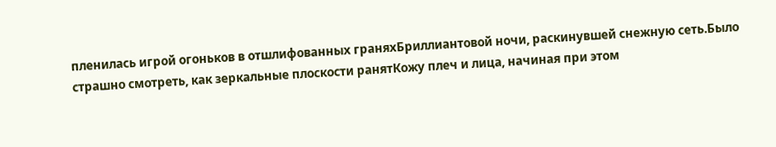пленилась игрой огоньков в отшлифованных граняхБриллиантовой ночи, раскинувшей снежную сеть.Было страшно смотреть, как зеркальные плоскости ранятКожу плеч и лица, начиная при этом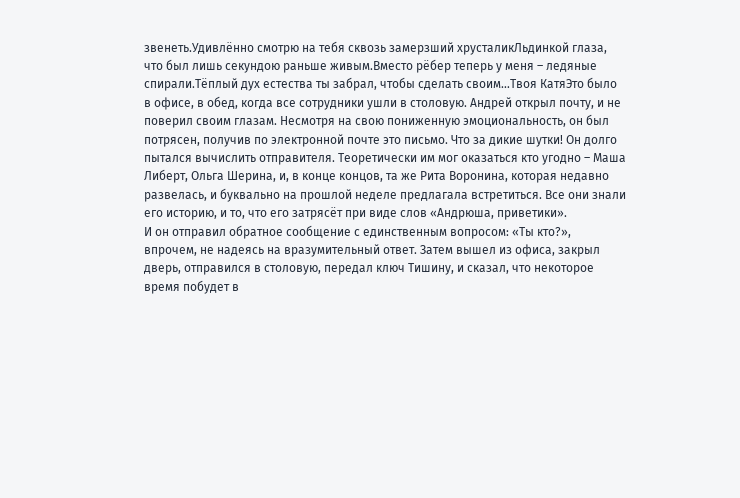звенеть.Удивлённо смотрю на тебя сквозь замерзший хрусталикЛьдинкой глаза, что был лишь секундою раньше живым.Вместо рёбер теперь у меня – ледяные спирали.Тёплый дух естества ты забрал, чтобы сделать своим…Твоя КатяЭто было в офисе, в обед, когда все сотрудники ушли в столовую. Андрей открыл почту, и не поверил своим глазам. Несмотря на свою пониженную эмоциональность, он был потрясен, получив по электронной почте это письмо. Что за дикие шутки! Он долго пытался вычислить отправителя. Теоретически им мог оказаться кто угодно – Маша Либерт, Ольга Шерина, и, в конце концов, та же Рита Воронина, которая недавно развелась, и буквально на прошлой неделе предлагала встретиться. Все они знали его историю, и то, что его затрясёт при виде слов «Андрюша, приветики».
И он отправил обратное сообщение с единственным вопросом: «Ты кто?», впрочем, не надеясь на вразумительный ответ. Затем вышел из офиса, закрыл дверь, отправился в столовую, передал ключ Тишину, и сказал, что некоторое время побудет в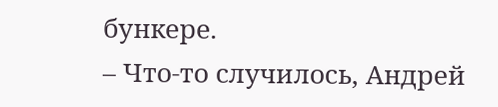бункере.
– Что-то случилось, Андрей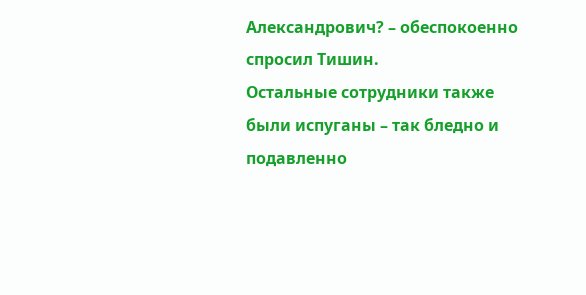Александрович? – обеспокоенно спросил Тишин.
Остальные сотрудники также были испуганы – так бледно и подавленно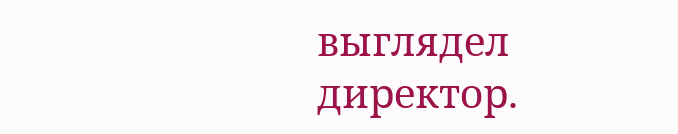выглядел директор.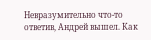Невразумительно что-то ответив, Андрей вышел. Как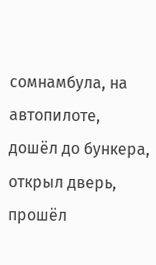сомнамбула, на автопилоте, дошёл до бункера, открыл дверь, прошёл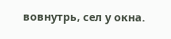вовнутрь, сел у окна.